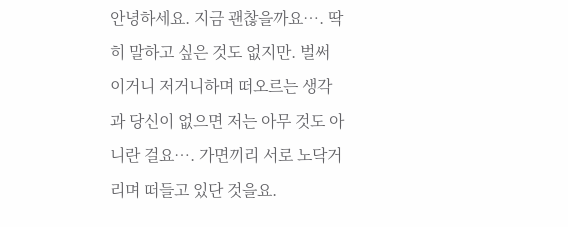안녕하세요. 지금 괜찮을까요⋯. 딱히 말하고 싶은 것도 없지만. 벌써 이거니 저거니하며 떠오르는 생각과 당신이 없으면 저는 아무 것도 아니란 걸요⋯. 가면끼리 서로 노닥거리며 떠들고 있단 것을요.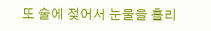또 술에 젖어서 눈물을 흘리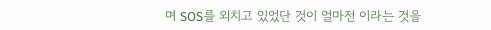며 SOS를 외치고 있었단 것이 얼마전 이라는 것을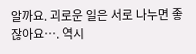알까요. 괴로운 일은 서로 나누면 좋잖아요⋯. 역시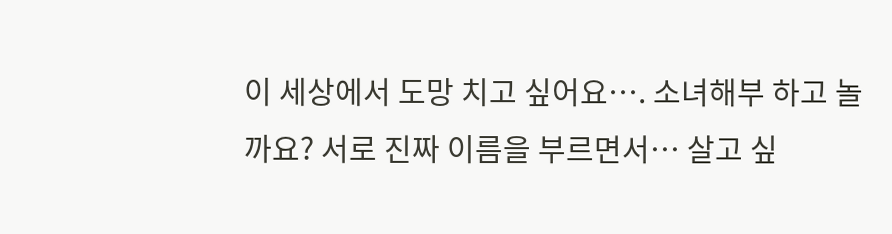이 세상에서 도망 치고 싶어요⋯. 소녀해부 하고 놀까요? 서로 진짜 이름을 부르면서⋯ 살고 싶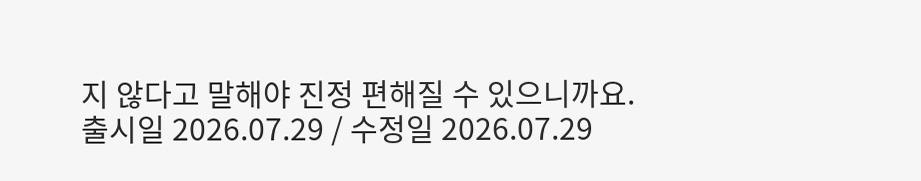지 않다고 말해야 진정 편해질 수 있으니까요.
출시일 2026.07.29 / 수정일 2026.07.29